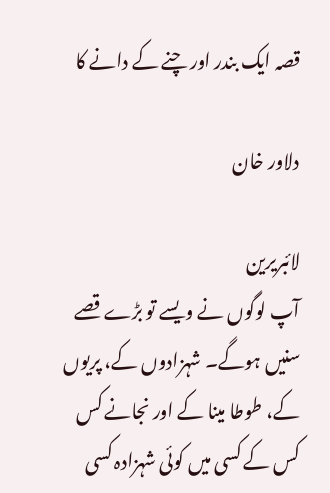قصہ ایک بندر اور چنے کے دانے کا

دلاور خان

لائبریرین
آپ لوگوں نے ویسے تو بڑے قصے سنیں ہوگے۔ شہزادوں کے، پریوں کے، طوطا مینا کے اور نجانے کس کس کے کسی میں کوئی شہزادہ کسی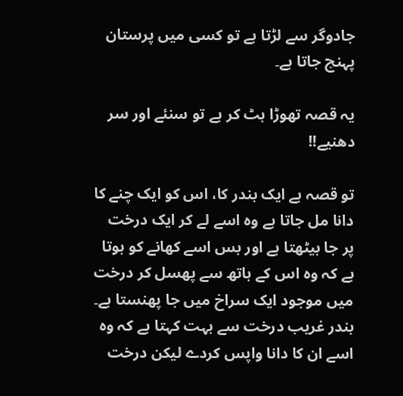جادوگر سے لڑتا ہے تو کسی میں پرستان پہنچ جاتا ہے۔

یہ قصہ تھوڑا ہٹ کر ہے تو سنئے اور سر دھنیے!!

تو قصہ ہے ایک بندر کا، اس کو ایک چنے کا دانا مل جاتا ہے وہ اسے لے کر ایک درخت پر جا بیٹھتا ہے اور بس اسے کھانے کو ہوتا ہے کہ وہ اس کے ہاتھ سے پھسل کر درخت میں موجود ایک سراخ میں جا پھنستا ہے۔ بندر غریب درخت سے بہت کہتا ہے کہ وہ اسے ان کا دانا واپس کردے لیکن درخت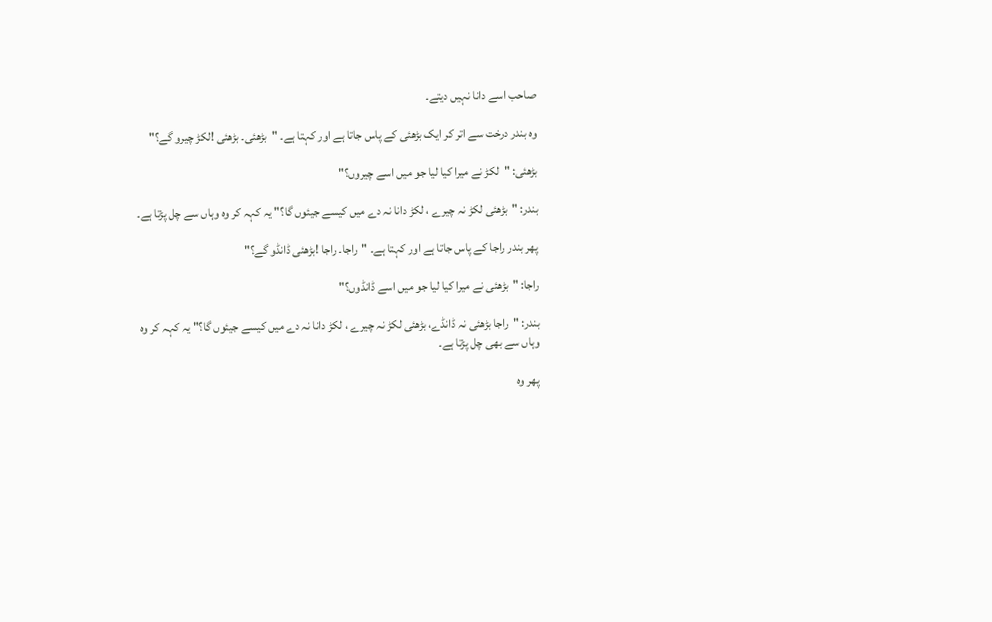صاحب اسے دانا نہیں دیتے۔

وہ بندر درخت سے اتر کر ایک بڑھئی کے پاس جاتا ہے اور کہتا ہے۔ "بڑھئی۔ بڑھئی !لکڑ چیرو گے؟"

بڑھئی: "لکڑ نے میرا کیا لیا جو میں اسے چیروں؟"

بندر: "بڑھئی لکڑ نہ چیرے ، لکڑ دانا نہ دے میں کیسے جیئوں گا؟" یہ کہہ کر وہ وہاں سے چل پڑتا ہے۔

پھر بندر راجا کے پاس جاتا ہے اور کہتا ہے۔ "راجا۔ راجا !بڑھئی ڈانڈو گے؟"

راجا: "بڑھئی نے میرا کیا لیا جو میں اسے ڈانڈوں؟"

بندر: "راجا بڑھئی نہ ڈانڈے، بڑھئی لکڑ نہ چیرے ، لکڑ دانا نہ دے میں کیسے جیئوں گا؟" یہ کہہ کر وہ وہاں سے بھی چل پڑتا ہے۔

پھر وہ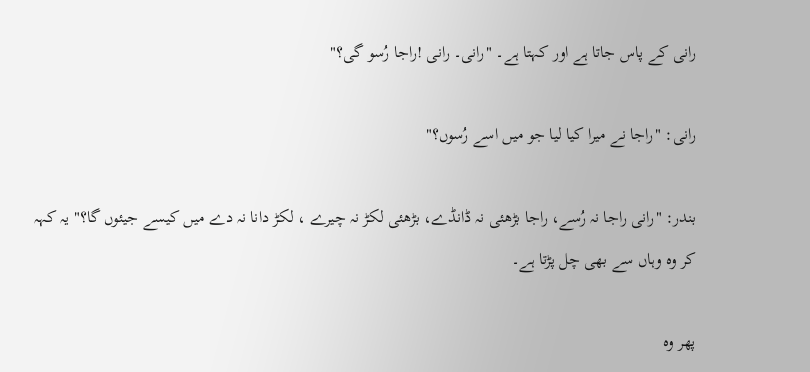رانی کے پاس جاتا ہے اور کہتا ہے۔ "رانی۔ رانی !راجا رُسو گی؟"

رانی: "راجا نے میرا کیا لیا جو میں اسے رُسوں؟"

بندر: "رانی راجا نہ رُسے، راجا بڑھئی نہ ڈانڈے، بڑھئی لکڑ نہ چیرے ، لکڑ دانا نہ دے میں کیسے جیئوں گا؟" یہ کہہ کر وہ وہاں سے بھی چل پڑتا ہے۔

پھر وہ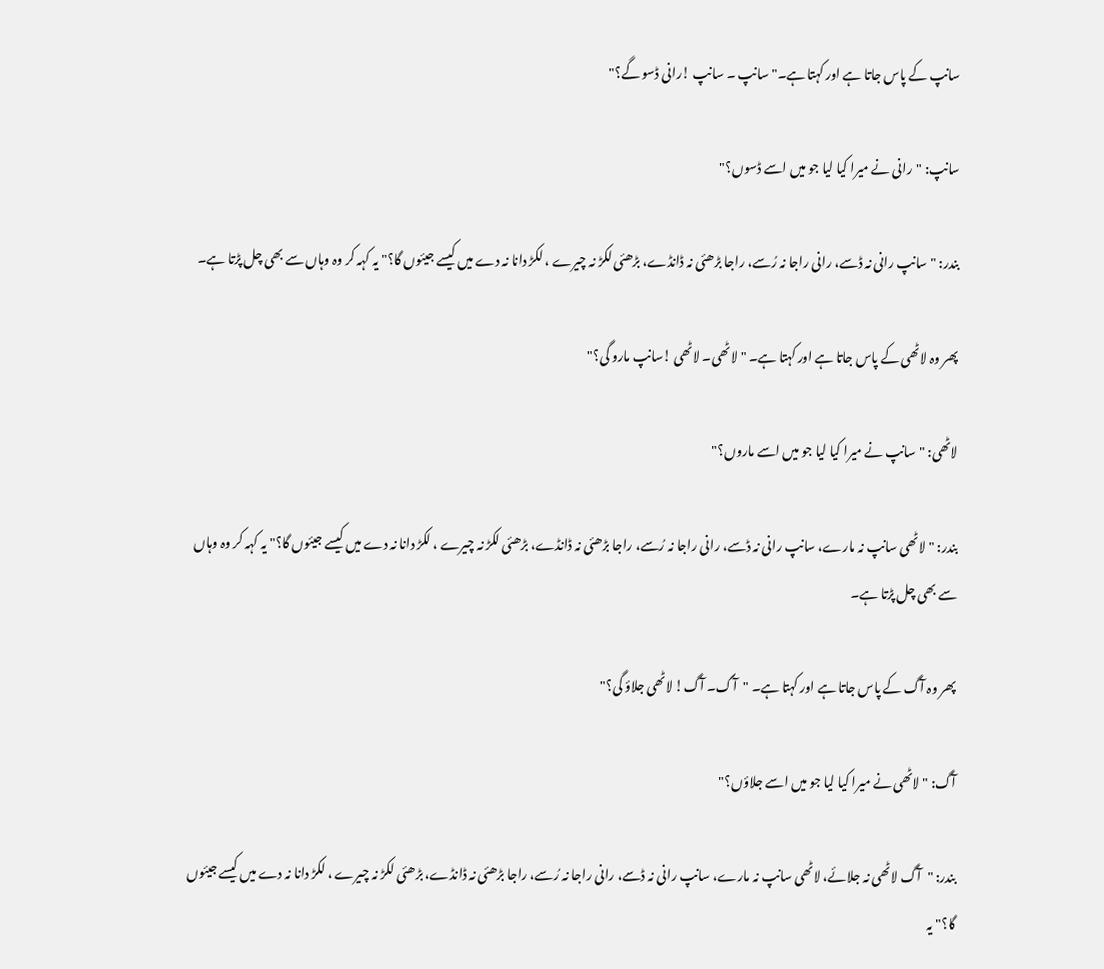سانپ کے پاس جاتا ہے اور کہتا ہے۔" سانپ ۔ سانپ !رانی ڈسو گے؟"

سانپ: "رانی نے میرا کیا لیا جو میں اسے ڈسوں؟"

بندر: "سانپ رانی نہ ڈسے، رانی راجا نہ رُسے، راجا بڑھئی نہ ڈانڈے، بڑھئی لکڑ نہ چیرے ، لکڑ دانا نہ دے میں کیسے جیئوں گا؟" یہ کہہ کر وہ وہاں سے بھی چل پڑتا ہے۔

پھر وہ لاٹھی کے پاس جاتا ہے اور کہتا ہے۔ "لاٹھی۔ لاٹھی !سانپ مارو گی؟"

لاٹھی: "سانپ نے میرا کیا لیا جو میں اسے ماروں؟"

بندر: "لاٹھی سانپ نہ مارے، سانپ رانی نہ ڈسے، رانی راجا نہ رُسے، راجا بڑھئی نہ ڈانڈے، بڑھئی لکڑ نہ چیرے ، لکڑ دانا نہ دے میں کیسے جیئوں گا؟" یہ کہہ کر وہ وہاں سے بھی چل پڑتا ہے۔

پھر وہ آگ کے پاس جاتا ہے اور کہتا ہے۔ "آگ۔ آگ! لاٹھی جلاؤ گی؟"

آگ: "لاٹھی نے میرا کیا لیا جو میں اسے جلاؤں؟"

بندر: "آگ لاٹھی نہ جلائے، لاٹھی سانپ نہ مارے، سانپ رانی نہ ڈسے، رانی راجا نہ رُسے، راجا بڑھئی نہ ڈانڈے، بڑھئی لکڑ نہ چیرے ، لکڑ دانا نہ دے میں کیسے جیئوں گا؟" یہ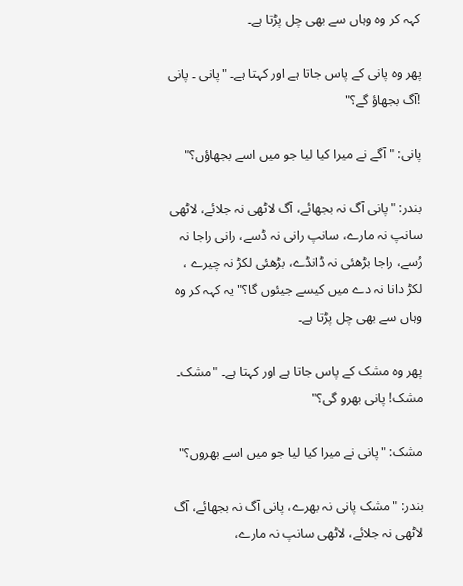کہہ کر وہ وہاں سے بھی چل پڑتا ہے۔

پھر وہ پانی کے پاس جاتا ہے اور کہتا ہے۔ "پانی ۔ پانی !آگ بجھاؤ گے؟"

پانی: "آگے نے میرا کیا لیا جو میں اسے بجھاؤں؟"

بندر: "پانی آگ نہ بجھائے، آگ لاٹھی نہ جلائے، لاٹھی سانپ نہ مارے، سانپ رانی نہ ڈسے، رانی راجا نہ رُسے، راجا بڑھئی نہ ڈانڈے، بڑھئی لکڑ نہ چیرے ، لکڑ دانا نہ دے میں کیسے جیئوں گا؟" یہ کہہ کر وہ وہاں سے بھی چل پڑتا ہے۔

پھر وہ مشک کے پاس جاتا ہے اور کہتا ہے۔ "مشک۔ مشک! پانی بھرو گی؟"

مشک: "پانی نے میرا کیا لیا جو میں اسے بھروں؟"

بندر: "مشک پانی نہ بھرے، پانی آگ نہ بجھائے، آگ لاٹھی نہ جلائے، لاٹھی سانپ نہ مارے،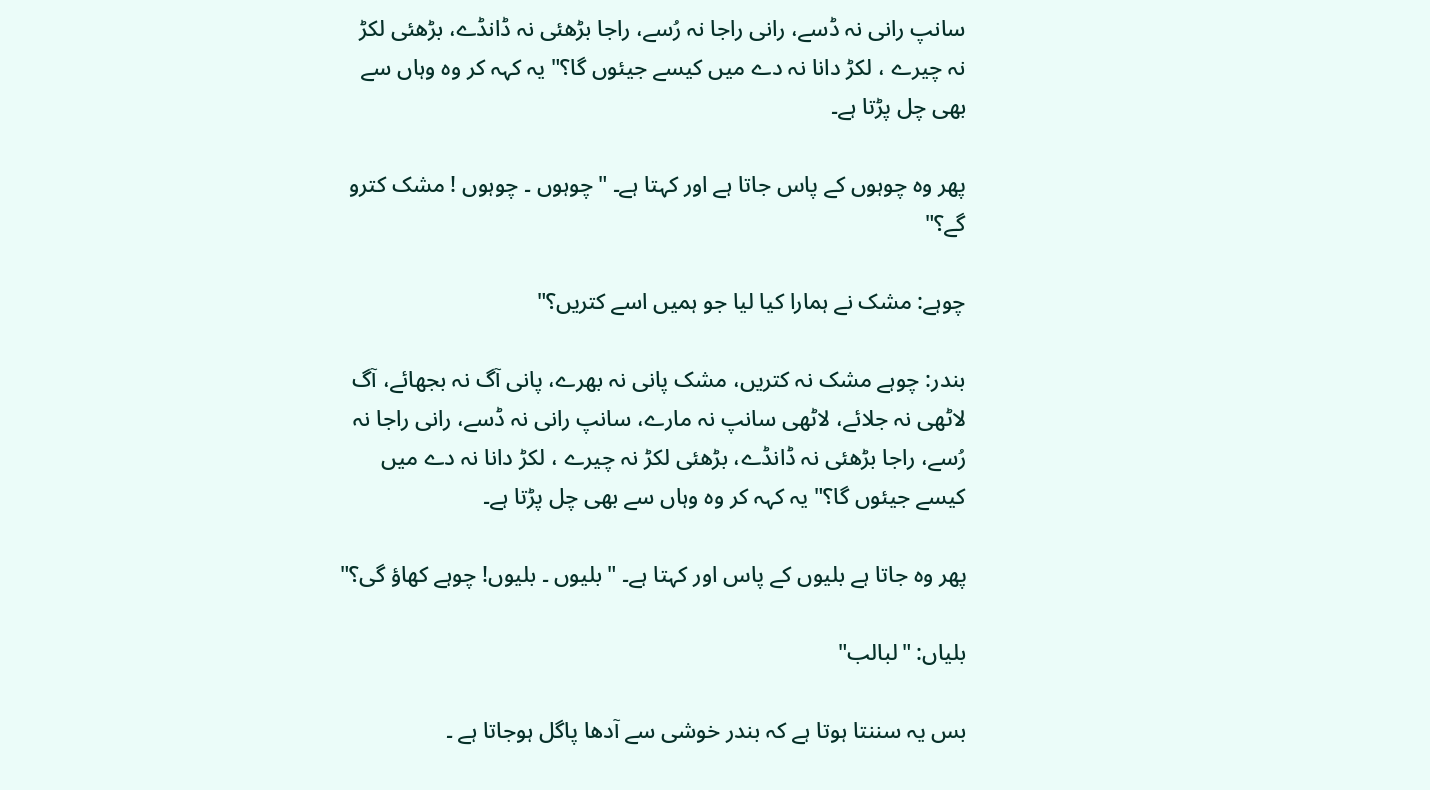سانپ رانی نہ ڈسے، رانی راجا نہ رُسے، راجا بڑھئی نہ ڈانڈے، بڑھئی لکڑ نہ چیرے ، لکڑ دانا نہ دے میں کیسے جیئوں گا؟" یہ کہہ کر وہ وہاں سے بھی چل پڑتا ہے۔

پھر وہ چوہوں کے پاس جاتا ہے اور کہتا ہے۔ "چوہوں ۔ چوہوں ! مشک کترو گے؟"

چوہے: مشک نے ہمارا کیا لیا جو ہمیں اسے کتریں؟"

بندر: چوہے مشک نہ کتریں، مشک پانی نہ بھرے، پانی آگ نہ بجھائے، آگ لاٹھی نہ جلائے، لاٹھی سانپ نہ مارے، سانپ رانی نہ ڈسے، رانی راجا نہ رُسے، راجا بڑھئی نہ ڈانڈے، بڑھئی لکڑ نہ چیرے ، لکڑ دانا نہ دے میں کیسے جیئوں گا؟" یہ کہہ کر وہ وہاں سے بھی چل پڑتا ہے۔

پھر وہ جاتا ہے بلیوں کے پاس اور کہتا ہے۔ " بلیوں ۔ بلیوں! چوہے کھاؤ گی؟"

بلیاں: "لبالب"

بس یہ سننتا ہوتا ہے کہ بندر خوشی سے آدھا پاگل ہوجاتا ہے ۔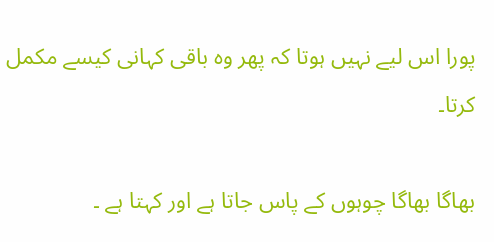پورا اس لیے نہیں ہوتا کہ پھر وہ باقی کہانی کیسے مکمل کرتا۔

بھاگا بھاگا چوہوں کے پاس جاتا ہے اور کہتا ہے ۔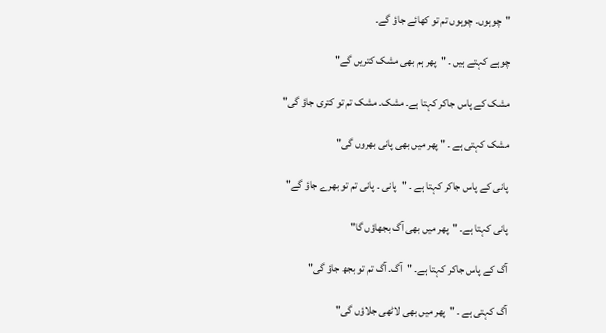"چوہوں۔ چوہوں تم تو کھائے جاؤ گے۔

چوہے کہتے ہیں ۔ "پھر ہم بھی مشک کتریں گے"

مشک کے پاس جاکر کہتا ہے۔ مشک۔ مشک تم تو کتری جاؤ گی"

مشک کہتی ہے ۔ " پھر میں بھی پانی بھروں گی"

پانی کے پاس جاکر کہتا ہے ۔ "پانی ۔ پانی تم تو بھرے جاؤ گے"

پانی کہتا ہے۔ "پھر میں بھی آگ بجھاؤں گا"

آگ کے پاس جاکر کہتا ہے۔ "آگ۔ آگ تم تو بجھ جاؤ گی"

آگ کہتی ہے ۔ "پھر میں بھی لاٹھی جلاؤں گی"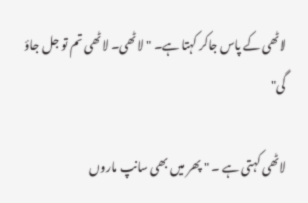لاٹھی کے پاس جاکر کہتا ہے۔ "لاٹھی۔ لاٹھی تم تو جل جاؤ گی"

لاٹھی کہتی ہے ۔ " پھر میں بھی سانپ ماروں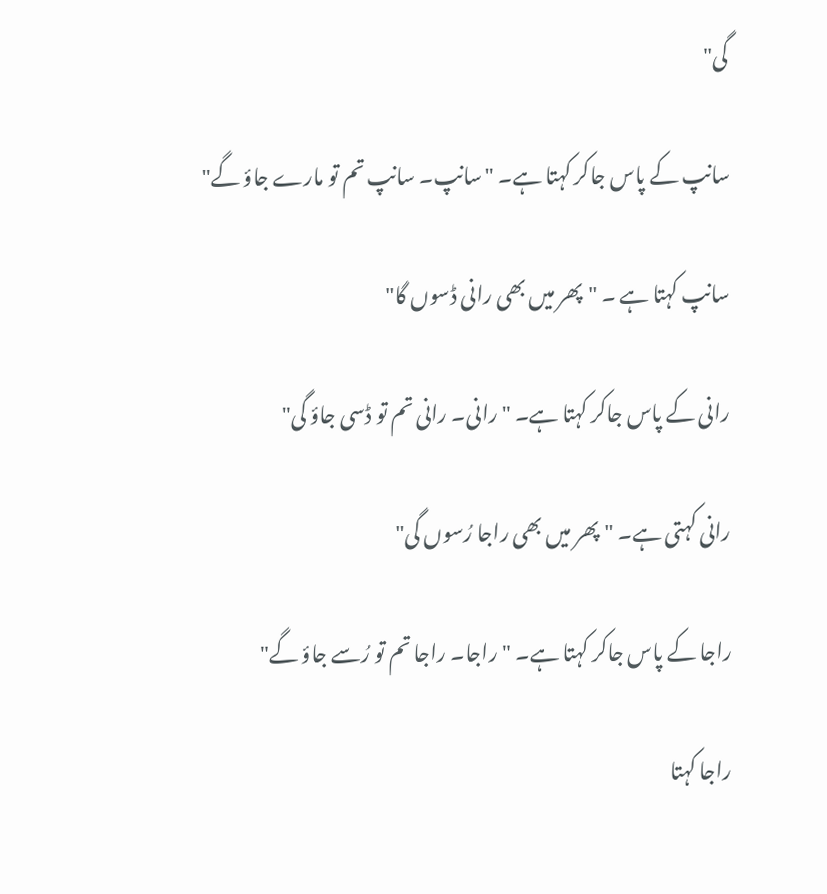گی"

سانپ کے پاس جاکر کہتا ہے۔ "سانپ۔ سانپ تم تو مارے جاؤ گے"

سانپ کہتا ہے ۔ "پھر میں بھی رانی ڈسوں گا"

رانی کے پاس جاکر کہتا ہے۔ "رانی۔ رانی تم تو ڈسی جاؤ گی"

رانی کہتی ہے۔ "پھر میں بھی راجا رُسوں گی"

راجا کے پاس جاکر کہتا ہے۔ "راجا۔ راجا تم تو رُسے جاؤ گے"

راجا کہتا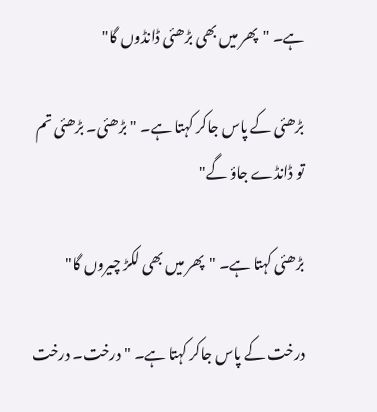ہے۔ "پھر میں بھی بڑھئی ڈانڈوں گا"

بڑھئی کے پاس جاکر کہتا ہے۔ "بڑھئی۔ بڑھئی تم تو ڈانڈے جاؤ گے"

بڑھئی کہتا ہے۔ "پھر میں بھی لکڑ چیروں گا"

درخت کے پاس جاکر کہتا ہے۔ "درخت۔ درخت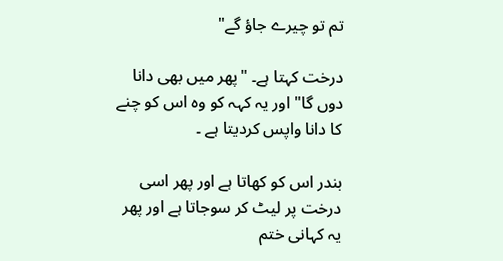تم تو چیرے جاؤ گے"

درخت کہتا ہے۔ "پھر میں بھی دانا دوں گا" اور یہ کہہ کو وہ اس کو چنے کا دانا واپس کردیتا ہے ۔

بندر اس کو کھاتا ہے اور پھر اسی درخت پر لیٹ کر سوجاتا ہے اور پھر یہ کہانی ختم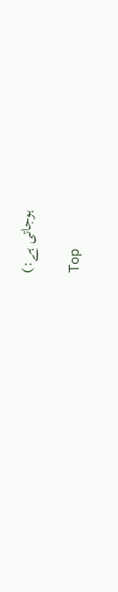ہوجاتی ہے:)

Top